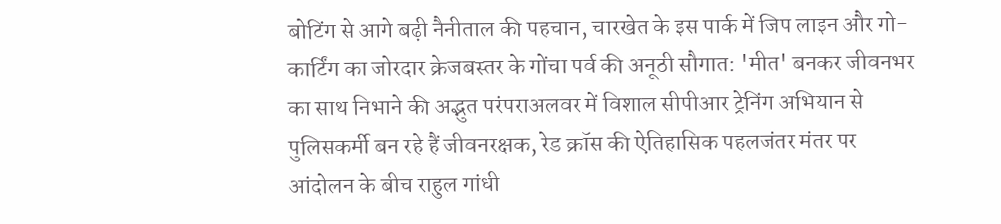बोटिंग से आगे बढ़ी नैनीताल की पहचान, चारखेत के इस पार्क में जिप लाइन और गो-कार्टिंग का जोरदार क्रेजबस्तर के गोंचा पर्व की अनूठी सौगात: 'मीत' बनकर जीवनभर का साथ निभाने की अद्भुत परंपराअलवर में विशाल सीपीआर ट्रेनिंग अभियान से पुलिसकर्मी बन रहे हैं जीवनरक्षक, रेड क्रॉस की ऐतिहासिक पहलजंतर मंतर पर आंदोलन के बीच राहुल गांधी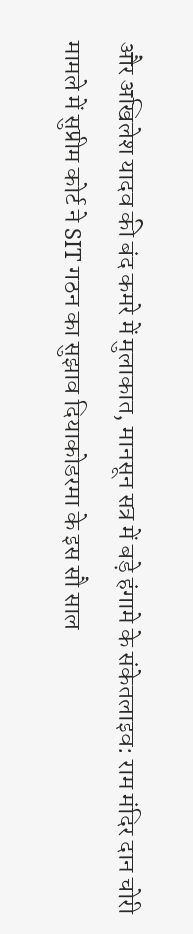और अखिलेश यादव की बंद कमरे में मुलाकात, मानसून सत्र में बड़े हंगामे के संकेतलाइव: राम मंदिर दान चोरी मामले में सुप्रीम कोर्ट ने SIT गठन का सुझाव दियाकोडरमा के इस सौ साल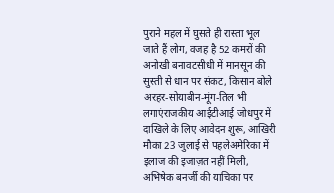पुराने महल में घुसते ही रास्ता भूल जाते हैं लोग, वजह है 52 कमरों की अनोखी बनावटसीधी में मानसून की सुस्ती से धान पर संकट, किसान बोले अरहर-सोयाबीन-मूंग-तिल भी लगाएंराजकीय आईटीआई जोधपुर में दाखिले के लिए आवेदन शुरू, आखिरी मौका 23 जुलाई से पहलेअमेरिका में इलाज की इजाज़त नहीं मिली, अभिषेक बनर्जी की याचिका पर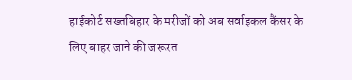हाईकोर्ट सख्तबिहार के मरीजों को अब सर्वाइकल कैंसर के लिए बाहर जाने की जरूरत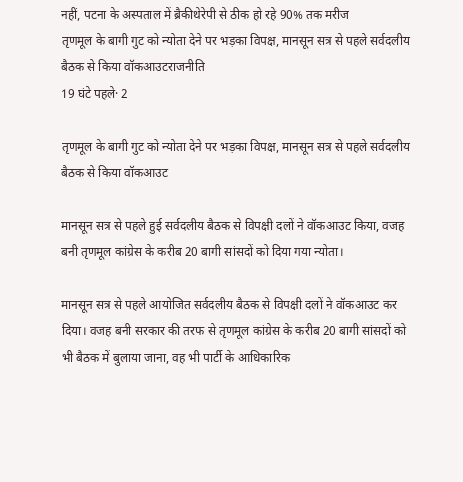नहीं, पटना के अस्पताल में ब्रैकीथेरेपी से ठीक हो रहे 90% तक मरीज
तृणमूल के बागी गुट को न्योता देने पर भड़का विपक्ष, मानसून सत्र से पहले सर्वदलीय बैठक से किया वॉकआउटराजनीति
19 घंटे पहले· 2

तृणमूल के बागी गुट को न्योता देने पर भड़का विपक्ष, मानसून सत्र से पहले सर्वदलीय बैठक से किया वॉकआउट

मानसून सत्र से पहले हुई सर्वदलीय बैठक से विपक्षी दलों ने वॉकआउट किया, वजह बनी तृणमूल कांग्रेस के करीब 20 बागी सांसदों को दिया गया न्योता।

मानसून सत्र से पहले आयोजित सर्वदलीय बैठक से विपक्षी दलों ने वॉकआउट कर दिया। वजह बनी सरकार की तरफ से तृणमूल कांग्रेस के करीब 20 बागी सांसदों को भी बैठक में बुलाया जाना, वह भी पार्टी के आधिकारिक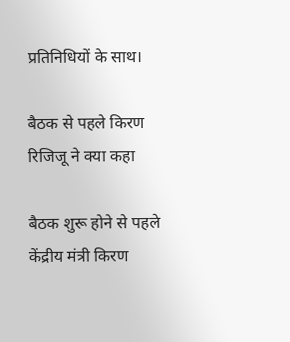प्रतिनिधियों के साथ।

बैठक से पहले किरण रिजिजू ने क्या कहा

बैठक शुरू होने से पहले केंद्रीय मंत्री किरण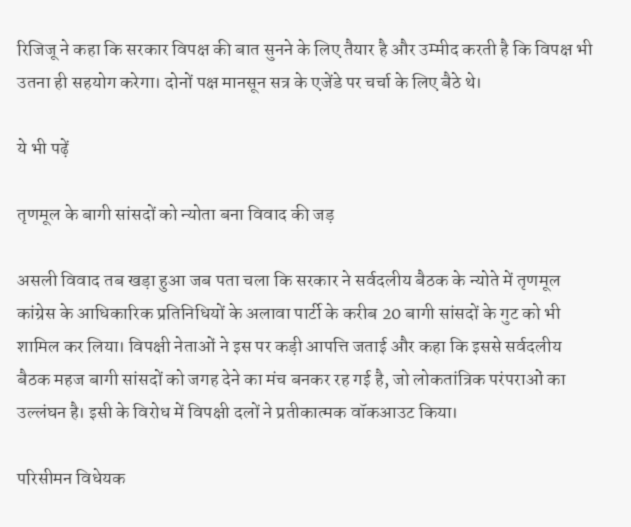रिजिजू ने कहा कि सरकार विपक्ष की बात सुनने के लिए तैयार है और उम्मीद करती है कि विपक्ष भी उतना ही सहयोग करेगा। दोनों पक्ष मानसून सत्र के एजेंडे पर चर्चा के लिए बैठे थे।

ये भी पढ़ें

तृणमूल के बागी सांसदों को न्योता बना विवाद की जड़

असली विवाद तब खड़ा हुआ जब पता चला कि सरकार ने सर्वदलीय बैठक के न्योते में तृणमूल कांग्रेस के आधिकारिक प्रतिनिधियों के अलावा पार्टी के करीब 20 बागी सांसदों के गुट को भी शामिल कर लिया। विपक्षी नेताओं ने इस पर कड़ी आपत्ति जताई और कहा कि इससे सर्वदलीय बैठक महज बागी सांसदों को जगह देने का मंच बनकर रह गई है, जो लोकतांत्रिक परंपराओं का उल्लंघन है। इसी के विरोध में विपक्षी दलों ने प्रतीकात्मक वॉकआउट किया।

परिसीमन विधेयक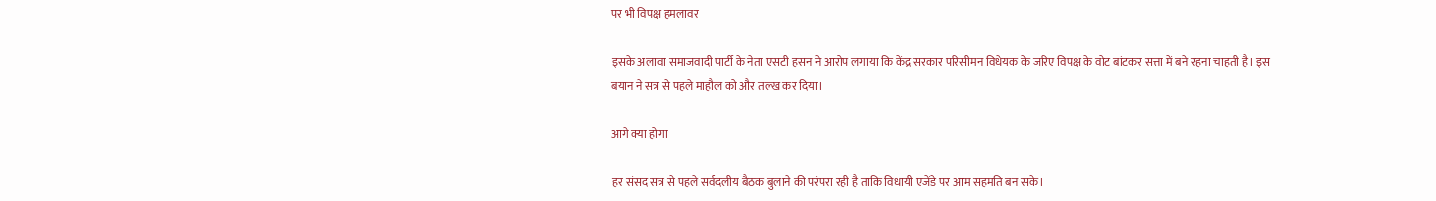पर भी विपक्ष हमलावर

इसके अलावा समाजवादी पार्टी के नेता एसटी हसन ने आरोप लगाया कि केंद्र सरकार परिसीमन विधेयक के जरिए विपक्ष के वोट बांटकर सत्ता में बने रहना चाहती है। इस बयान ने सत्र से पहले माहौल को और तल्ख कर दिया।

आगे क्या होगा

हर संसद सत्र से पहले सर्वदलीय बैठक बुलाने की परंपरा रही है ताकि विधायी एजेंडे पर आम सहमति बन सके।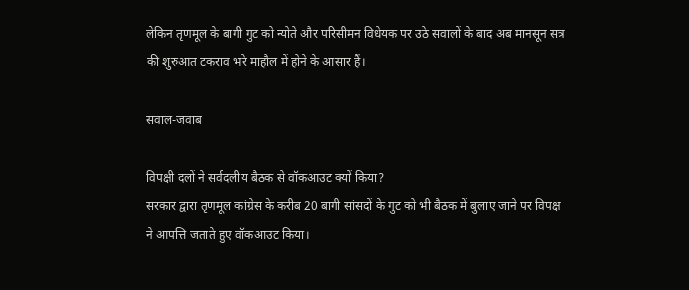लेकिन तृणमूल के बागी गुट को न्योते और परिसीमन विधेयक पर उठे सवालों के बाद अब मानसून सत्र की शुरुआत टकराव भरे माहौल में होने के आसार हैं।

सवाल-जवाब

विपक्षी दलों ने सर्वदलीय बैठक से वॉकआउट क्यों किया?
सरकार द्वारा तृणमूल कांग्रेस के करीब 20 बागी सांसदों के गुट को भी बैठक में बुलाए जाने पर विपक्ष ने आपत्ति जताते हुए वॉकआउट किया।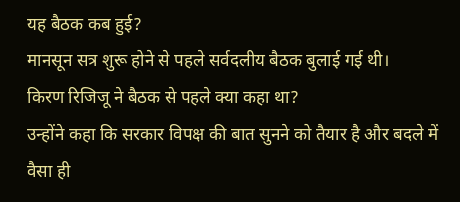यह बैठक कब हुई?
मानसून सत्र शुरू होने से पहले सर्वदलीय बैठक बुलाई गई थी।
किरण रिजिजू ने बैठक से पहले क्या कहा था?
उन्होंने कहा कि सरकार विपक्ष की बात सुनने को तैयार है और बदले में वैसा ही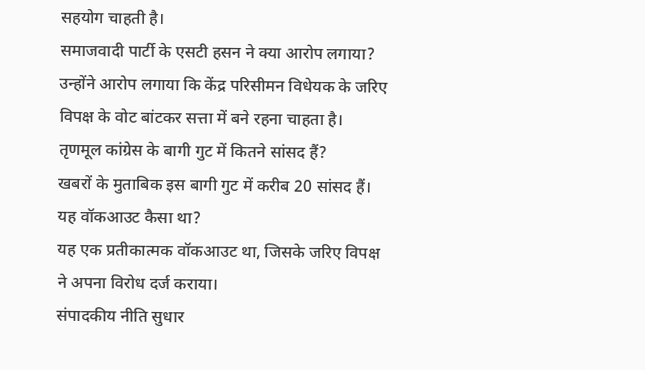सहयोग चाहती है।
समाजवादी पार्टी के एसटी हसन ने क्या आरोप लगाया?
उन्होंने आरोप लगाया कि केंद्र परिसीमन विधेयक के जरिए विपक्ष के वोट बांटकर सत्ता में बने रहना चाहता है।
तृणमूल कांग्रेस के बागी गुट में कितने सांसद हैं?
खबरों के मुताबिक इस बागी गुट में करीब 20 सांसद हैं।
यह वॉकआउट कैसा था?
यह एक प्रतीकात्मक वॉकआउट था, जिसके जरिए विपक्ष ने अपना विरोध दर्ज कराया।
संपादकीय नीति सुधार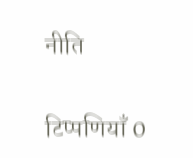नीति

टिप्पणियाँ 0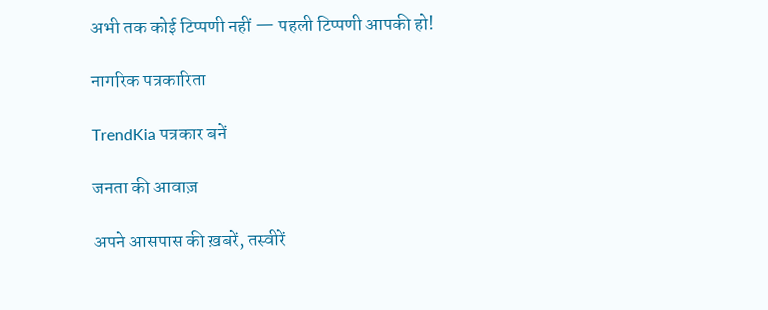अभी तक कोई टिप्पणी नहीं — पहली टिप्पणी आपकी हो!

नागरिक पत्रकारिता

TrendKia पत्रकार बनें

जनता की आवाज़

अपने आसपास की ख़बरें, तस्वीरें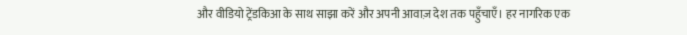और वीडियो ट्रेंडकिआ के साथ साझा करें और अपनी आवाज़ देश तक पहुँचाएँ। हर नागरिक एक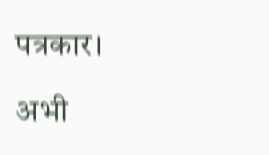पत्रकार।

अभी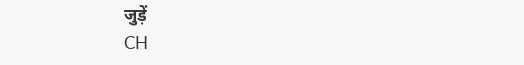जुड़ें
CH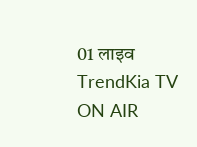01 लाइव
TrendKia TV ON AIR